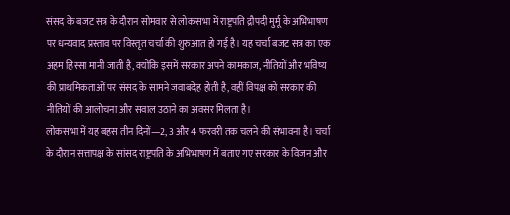संसद के बजट सत्र के दौरान सोमवार से लोकसभा में राष्ट्रपति द्रौपदी मुर्मू के अभिभाषण पर धन्यवाद प्रस्ताव पर विस्तृत चर्चा की शुरुआत हो गई है। यह चर्चा बजट सत्र का एक अहम हिस्सा मानी जाती है, क्योंकि इसमें सरकार अपने कामकाज, नीतियों और भविष्य की प्राथमिकताओं पर संसद के सामने जवाबदेह होती है, वहीं विपक्ष को सरकार की नीतियों की आलोचना और सवाल उठाने का अवसर मिलता है।
लोकसभा में यह बहस तीन दिनों—2, 3 और 4 फरवरी तक चलने की संभावना है। चर्चा के दौरान सत्तापक्ष के सांसद राष्ट्रपति के अभिभाषण में बताए गए सरकार के विजन और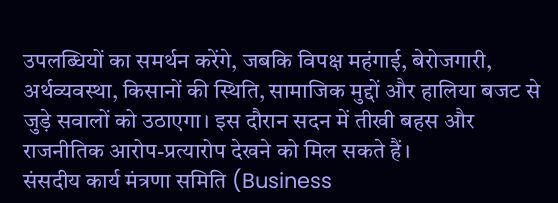उपलब्धियों का समर्थन करेंगे, जबकि विपक्ष महंगाई, बेरोजगारी, अर्थव्यवस्था, किसानों की स्थिति, सामाजिक मुद्दों और हालिया बजट से जुड़े सवालों को उठाएगा। इस दौरान सदन में तीखी बहस और राजनीतिक आरोप-प्रत्यारोप देखने को मिल सकते हैं।
संसदीय कार्य मंत्रणा समिति (Business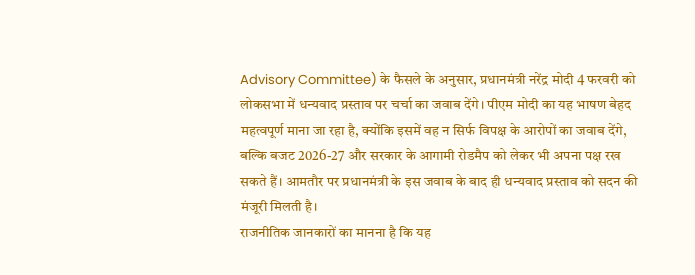Advisory Committee) के फैसले के अनुसार, प्रधानमंत्री नरेंद्र मोदी 4 फरवरी को लोकसभा में धन्यवाद प्रस्ताव पर चर्चा का जवाब देंगे। पीएम मोदी का यह भाषण बेहद महत्वपूर्ण माना जा रहा है, क्योंकि इसमें वह न सिर्फ विपक्ष के आरोपों का जवाब देंगे, बल्कि बजट 2026-27 और सरकार के आगामी रोडमैप को लेकर भी अपना पक्ष रख सकते हैं। आमतौर पर प्रधानमंत्री के इस जवाब के बाद ही धन्यवाद प्रस्ताव को सदन की मंजूरी मिलती है।
राजनीतिक जानकारों का मानना है कि यह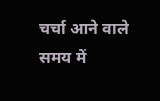चर्चा आने वाले समय में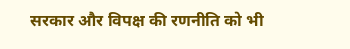सरकार और विपक्ष की रणनीति को भी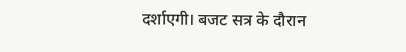दर्शाएगी। बजट सत्र के दौरान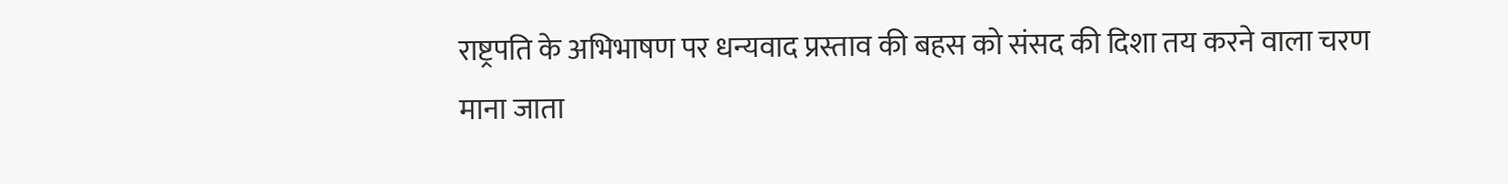राष्ट्रपति के अभिभाषण पर धन्यवाद प्रस्ताव की बहस को संसद की दिशा तय करने वाला चरण माना जाता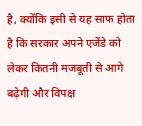है, क्योंकि इसी से यह साफ होता है कि सरकार अपने एजेंडे को लेकर कितनी मजबूती से आगे बढ़ेगी और विपक्ष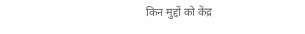किन मुद्दों को केंद्र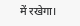में रखेगा।